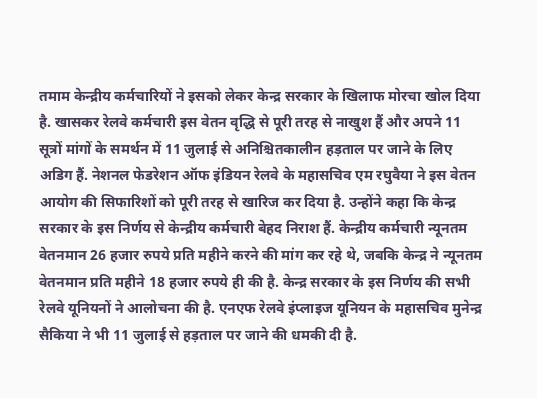तमाम केन्द्रीय कर्मचारियों ने इसको लेकर केन्द्र सरकार के खिलाफ मोरचा खोल दिया है. खासकर रेलवे कर्मचारी इस वेतन वृद्धि से पूरी तरह से नाखुश हैं और अपने 11 सूत्रों मांगों के समर्थन में 11 जुलाई से अनिश्चितकालीन हड़ताल पर जाने के लिए अडिग हैं. नेशनल फेडरेशन ऑफ इंडियन रेलवे के महासचिव एम रघुवैया ने इस वेतन आयोग की सिफारिशों को पूरी तरह से खारिज कर दिया है. उन्होंने कहा कि केन्द्र सरकार के इस निर्णय से केन्द्रीय कर्मचारी बेहद निराश हैं. केन्द्रीय कर्मचारी न्यूनतम वेतनमान 26 हजार रुपये प्रति महीने करने की मांग कर रहे थे, जबकि केन्द्र ने न्यूनतम वेतनमान प्रति महीने 18 हजार रुपये ही की है. केन्द्र सरकार के इस निर्णय की सभी रेलवे यूनियनों ने आलोचना की है. एनएफ रेलवे इंप्लाइज यूनियन के महासचिव मुनेन्द्र सैकिया ने भी 11 जुलाई से हड़ताल पर जाने की धमकी दी है.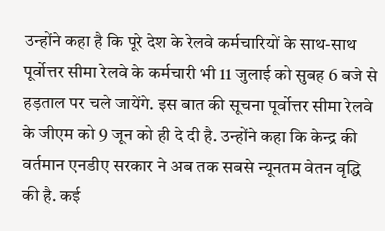उन्होंने कहा है कि पूरे देश के रेलवे कर्मचारियों के साथ-साथ पूर्वोत्तर सीमा रेलवे के कर्मचारी भी 11 जुलाई को सुबह 6 बजे से हड़ताल पर चले जायेंगे. इस बात की सूचना पूर्वोत्तर सीमा रेलवे के जीएम को 9 जून को ही दे दी है. उन्होंने कहा कि केन्द्र की वर्तमान एनडीए सरकार ने अब तक सबसे न्यूनतम वेतन वृद्धि की है. कई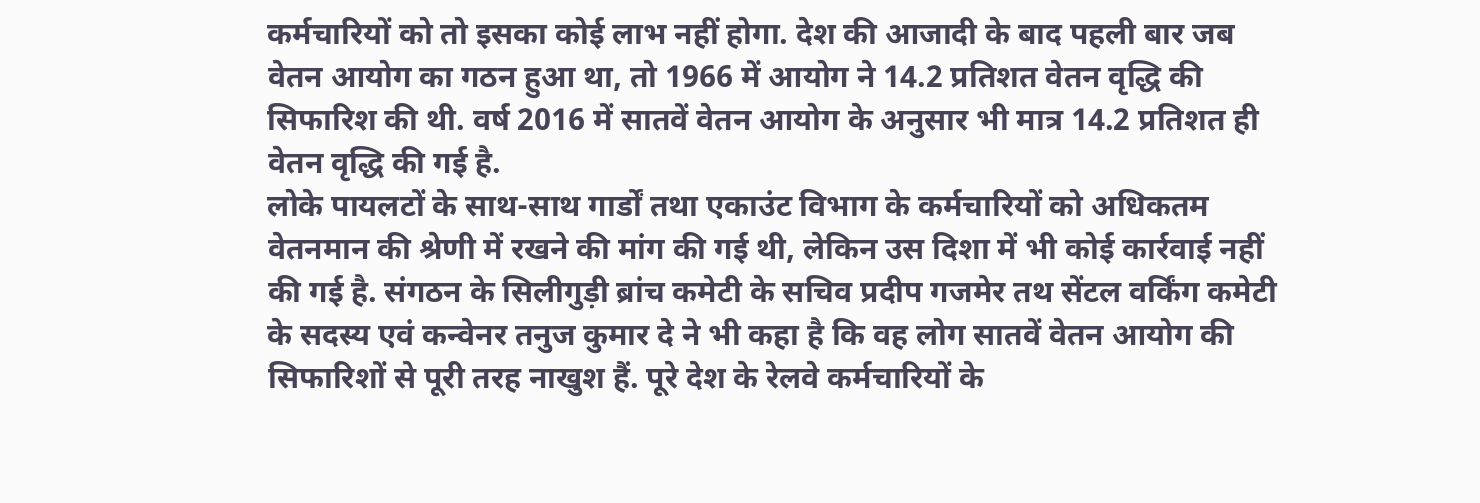कर्मचारियों को तो इसका कोई लाभ नहीं होगा. देश की आजादी के बाद पहली बार जब वेतन आयोग का गठन हुआ था, तो 1966 में आयोग ने 14.2 प्रतिशत वेतन वृद्धि की सिफारिश की थी. वर्ष 2016 में सातवें वेतन आयोग के अनुसार भी मात्र 14.2 प्रतिशत ही वेतन वृद्धि की गई है.
लोके पायलटों के साथ-साथ गार्डों तथा एकाउंट विभाग के कर्मचारियों को अधिकतम वेतनमान की श्रेणी में रखने की मांग की गई थी, लेकिन उस दिशा में भी कोई कार्रवाई नहीं की गई है. संगठन के सिलीगुड़ी ब्रांच कमेटी के सचिव प्रदीप गजमेर तथ सेंटल वर्किंग कमेटी के सदस्य एवं कन्वेनर तनुज कुमार दे ने भी कहा है कि वह लोग सातवें वेतन आयोग की सिफारिशों से पूरी तरह नाखुश हैं. पूरे देश के रेलवे कर्मचारियों के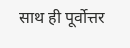साथ ही पूर्वोत्तर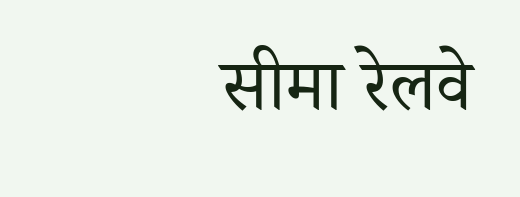सीमा रेलवे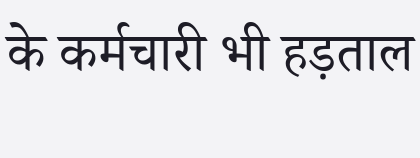के कर्मचारी भी हड़ताल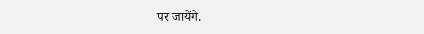पर जायेंगे.